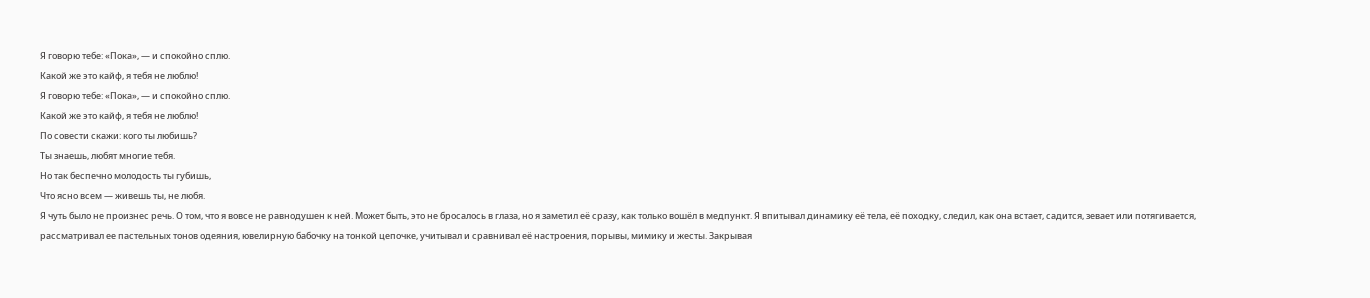Я говорю тебе: «Пока», — и спокойно сплю.
Какой же это кайф, я тебя не люблю!
Я говорю тебе: «Пока», — и спокойно сплю.
Какой же это кайф, я тебя не люблю!
По совести скажи: кого ты любишь?
Ты знаешь, любят многие тебя.
Но так беспечно молодость ты губишь,
Что ясно всем — живешь ты, не любя.
Я чуть было не произнес речь. О том, что я вовсе не равнодушен к ней. Может быть, это не бросалось в глаза, но я заметил её сразу, как только вошёл в медпункт. Я впитывал динамику её тела, её походку, следил, как она встает, садится, зевает или потягивается, рассматривал ее пастельных тонов одеяния, ювелирную бабочку на тонкой цепочке, учитывал и сравнивал её настроения, порывы, мимику и жесты. Закрывая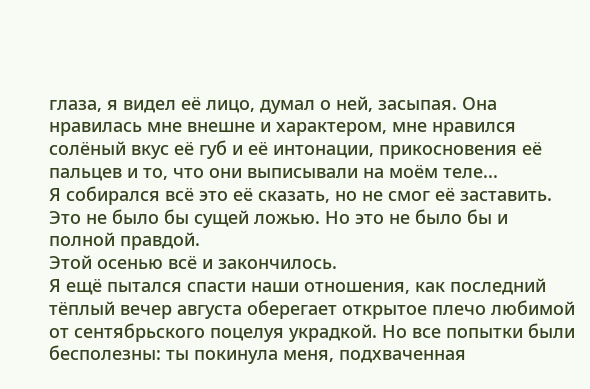глаза, я видел её лицо, думал о ней, засыпая. Она нравилась мне внешне и характером, мне нравился солёный вкус её губ и её интонации, прикосновения её пальцев и то, что они выписывали на моём теле...
Я собирался всё это её сказать, но не смог её заставить.
Это не было бы сущей ложью. Но это не было бы и полной правдой.
Этой осенью всё и закончилось.
Я ещё пытался спасти наши отношения, как последний тёплый вечер августа оберегает открытое плечо любимой от сентябрьского поцелуя украдкой. Но все попытки были бесполезны: ты покинула меня, подхваченная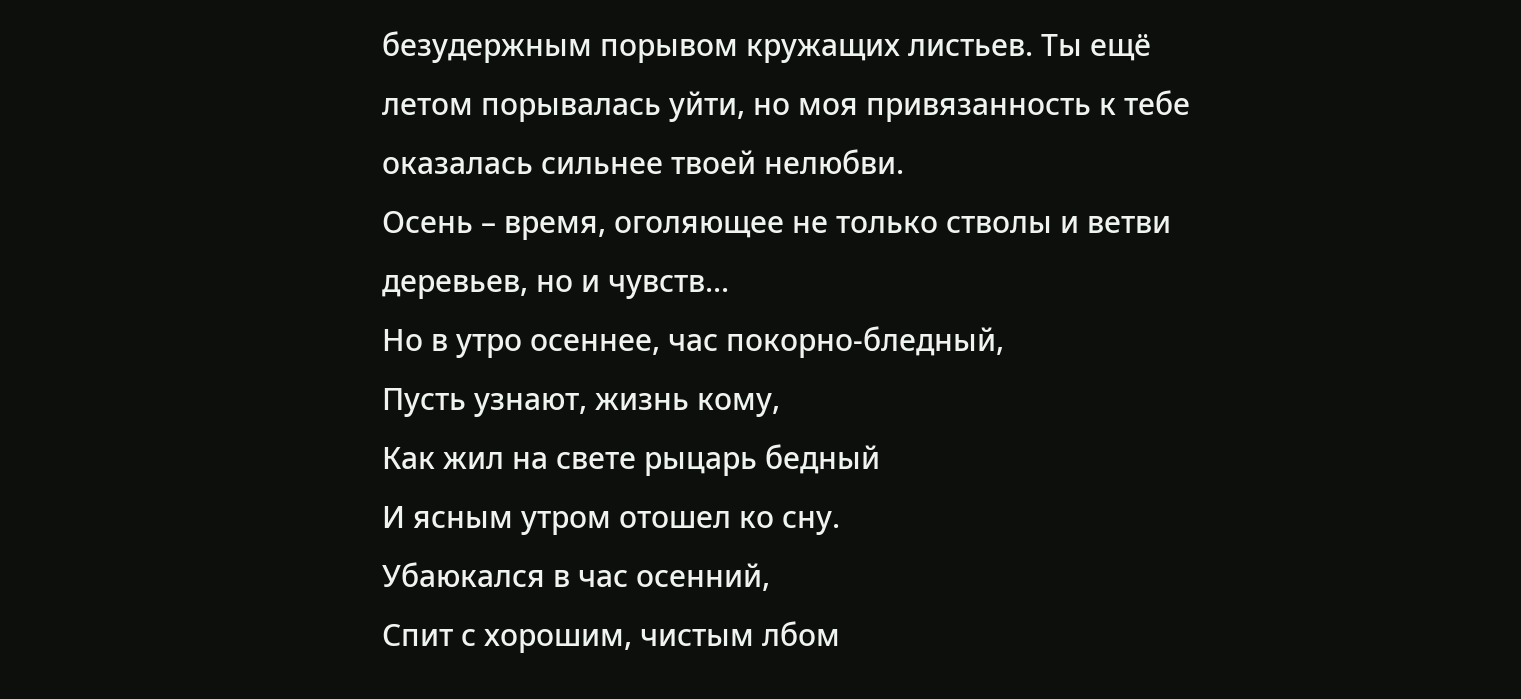безудержным порывом кружащих листьев. Ты ещё летом порывалась уйти, но моя привязанность к тебе оказалась сильнее твоей нелюбви.
Осень – время, оголяющее не только стволы и ветви деревьев, но и чувств...
Но в утро осеннее, час покорно-бледный,
Пусть узнают, жизнь кому,
Как жил на свете рыцарь бедный
И ясным утром отошел ко сну.
Убаюкался в час осенний,
Спит с хорошим, чистым лбом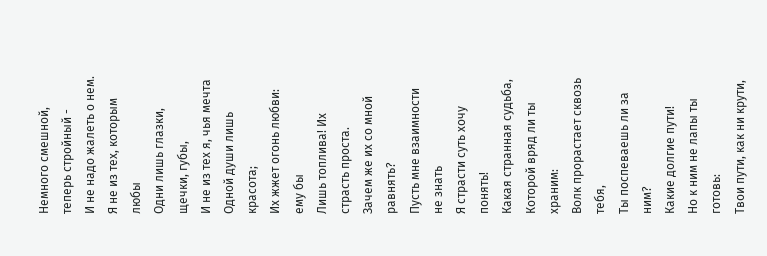Немного смешной, теперь стройный -
И не надо жалеть о нем.
Я не из тех, которым любы
Одни лишь глазки, щечки, губы,
И не из тех я, чья мечта
Одной души лишь красота;
Их жжет огонь любви: ему бы
Лишь топлива! Их страсть проста.
Зачем же их со мной равнять?
Пусть мне взаимности не знать
Я страсти суть хочу понять!
Какая странная судьба,
Которой вряд ли ты храним:
Волк прорастает сквозь тебя,
Ты поспеваешь ли за ним?
Какие долгие пути!
Но к ним не лапы ты готовь:
Твои пути, как ни крути,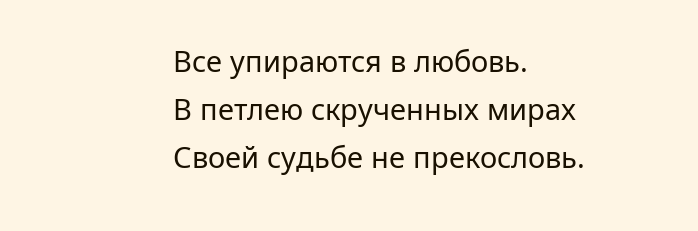Все упираются в любовь.
В петлею скрученных мирах
Своей судьбе не прекословь.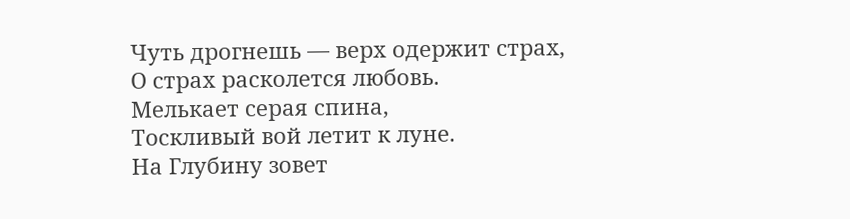Чуть дрогнешь — верх одержит страх,
О страх расколется любовь.
Мелькает серая спина,
Тоскливый вой летит к луне.
На Глубину зовет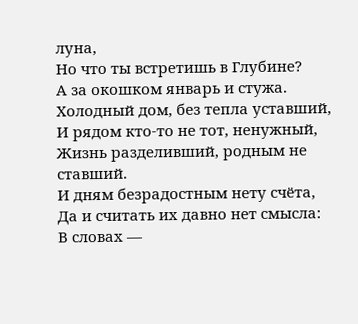луна,
Но что ты встретишь в Глубине?
А за окошком январь и стужа.
Холодный дом, без тепла уставший,
И рядом кто-то не тот, ненужный,
Жизнь разделивший, родным не ставший.
И дням безрадостным нету счёта,
Да и считать их давно нет смысла:
В словах —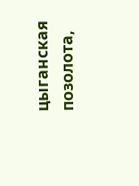цыганская позолота,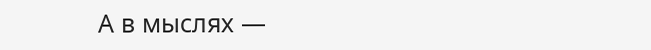А в мыслях —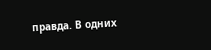правда. В одних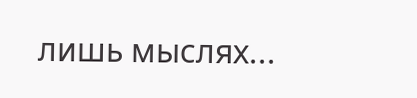лишь мыслях...